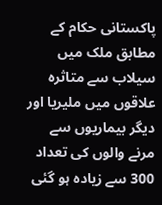پاکستانی حکام کے مطابق ملک میں سیلاب سے متاثرہ علاقوں میں ملیریا اور دیگر بیماریوں سے مرنے والوں کی تعداد 300 سے زیادہ ہو گئی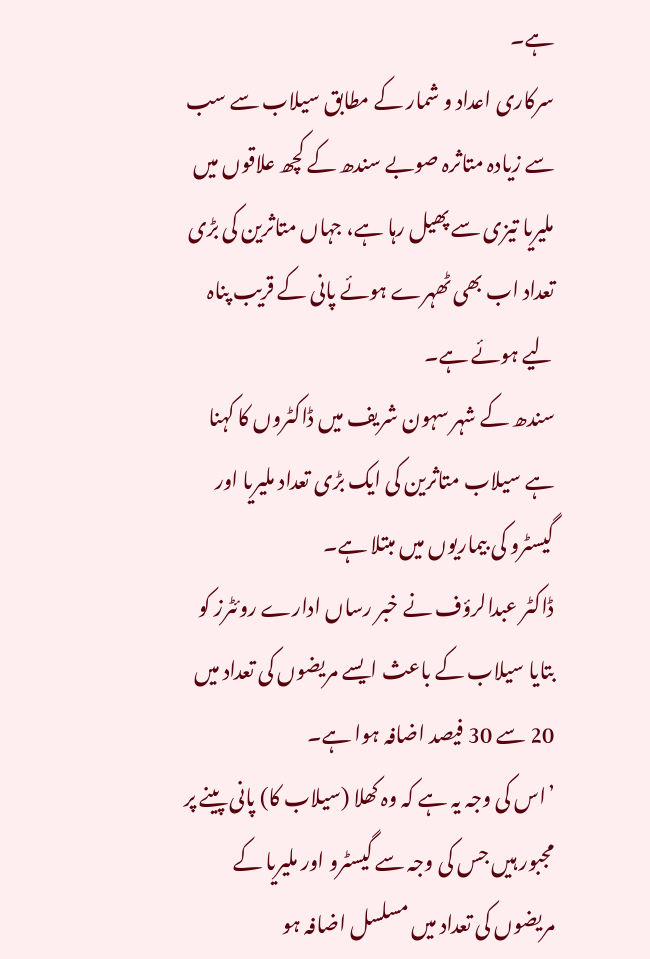ہے۔
سرکاری اعداد و شمار کے مطابق سیلاب سے سب سے زیادہ متاثرہ صوبے سندھ کے کچھ علاقوں میں ملیریا تیزی سے پھیل رہا ہے، جہاں متاثرین کی بڑی تعداد اب بھی ٹھہرے ہوئے پانی کے قریب پناہ لیے ہوئے ہے۔
سندھ کے شہر سہون شریف میں ڈاکٹروں کا کہنا ہے سیلاب متاثرین کی ایک بڑی تعداد ملیریا اور گیسٹرو کی بیماریوں میں مبتلا ہے۔
ڈاکٹر عبدالرؤف نے خبر رساں ادارے روئٹرز کو بتایا سیلاب کے باعث ایسے مریضوں کی تعداد میں 20 سے 30 فیصد اضافہ ہوا ہے۔
’اس کی وجہ یہ ہے کہ وہ کھلا (سیلاب کا) پانی پینے پر مجبور ہیں جس کی وجہ سے گیسٹرو اور ملیریا کے مریضوں کی تعداد میں مسلسل اضافہ ہو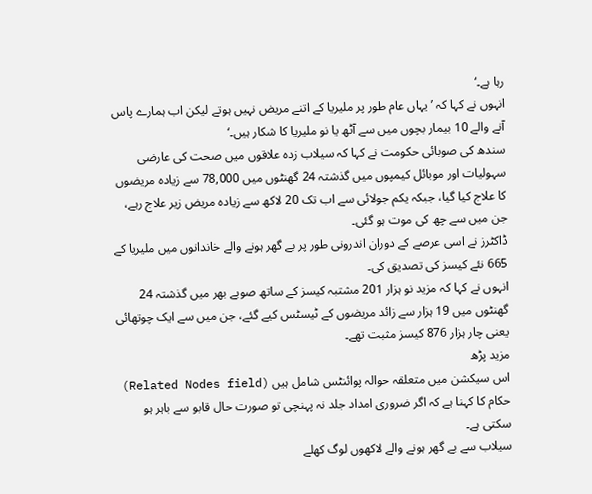رہا ہے۔‘
انہوں نے کہا کہ ’یہاں عام طور پر ملیریا کے اتنے مریض نہیں ہوتے لیکن اب ہمارے پاس آنے والے 10 بیمار بچوں میں سے آٹھ یا نو ملیریا کا شکار ہیں۔‘
سندھ کی صوبائی حکومت نے کہا کہ سیلاب زدہ علاقوں میں صحت کی عارضی سہولیات اور موبائل کیمپوں میں گذشتہ 24 گھنٹوں میں 78,000 سے زیادہ مریضوں کا علاج کیا گیا، جبکہ یکم جولائی سے اب تک 20 لاکھ سے زیادہ مریض زیر علاج رہے، جن میں سے چھ کی موت ہو گئی۔
ڈاکٹرز نے اسی عرصے کے دوران اندرونی طور پر بے گھر ہونے والے خاندانوں میں ملیریا کے 665 نئے کیسز کی تصدیق کی۔
انہوں نے کہا کہ مزید نو ہزار 201 مشتبہ کیسز کے ساتھ صوبے بھر میں گذشتہ 24 گھنٹوں میں 19 ہزار سے زائد مریضوں کے ٹیسٹس کیے گئے، جن میں سے ایک چوتھائی یعنی چار ہزار 876 کیسز مثبت تھے۔
مزید پڑھ
اس سیکشن میں متعلقہ حوالہ پوائنٹس شامل ہیں (Related Nodes field)
حکام کا کہنا ہے کہ اگر ضروری امداد جلد نہ پہنچی تو صورت حال قابو سے باہر ہو سکتی ہے۔
سیلاب سے بے گھر ہونے والے لاکھوں لوگ کھلے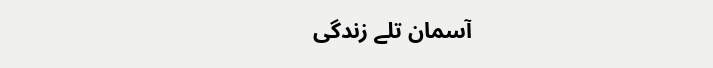آسمان تلے زندگی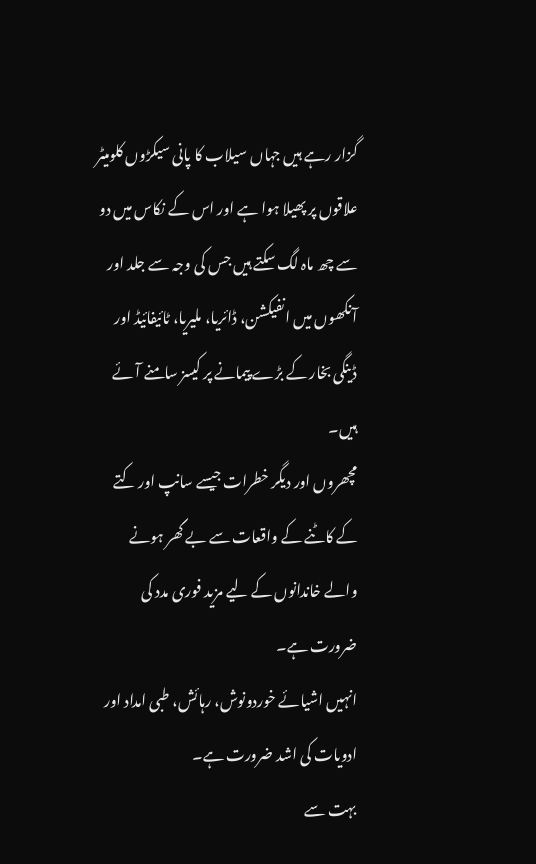گزار رہے ہیں جہاں سیلاب کا پانی سیکڑوں کلومیٹر علاقوں پر پھیلا ہوا ہے اور اس کے نکاس میں دو سے چھ ماہ لگ سکتے ہیں جس کی وجہ سے جلد اور آنکھوں میں انفیکشن، ڈائریا، ملیریا، ٹائیفائیڈ اور ڈینگی بخار کے بڑے پیمانے پر کیسز سامنے آئے ہیں۔
مچھروں اور دیگر خطرات جیسے سانپ اور کتے کے کاٹنے کے واقعات سے بے گھر ہونے والے خاندانوں کے لیے مزید فوری مدد کی ضرورت ہے۔
انہیں اشیائے خوردونوش، رہائش، طبی امداد اور ادویات کی اشد ضرورت ہے۔
بہت سے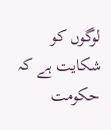لوگوں کو شکایت ہے کہ حکومت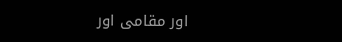اور مقامی اور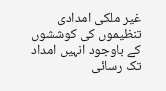غیر ملکی امدادی تنظیموں کی کوششوں کے باوجود انہیں امداد تک رسائی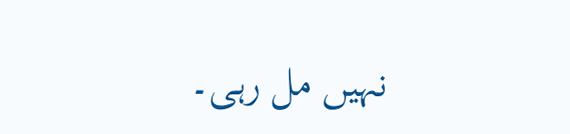نہیں مل رہی۔